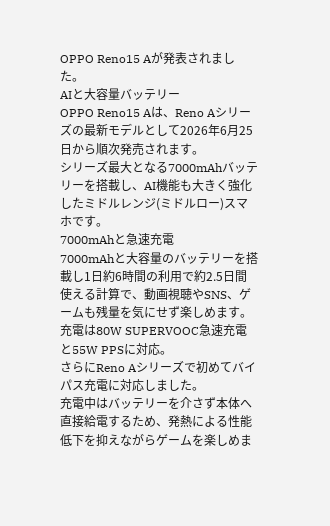OPPO Reno15 Aが発表されました。
AIと大容量バッテリー
OPPO Reno15 Aは、Reno Aシリーズの最新モデルとして2026年6月25日から順次発売されます。
シリーズ最大となる7000mAhバッテリーを搭載し、AI機能も大きく強化したミドルレンジ(ミドルロー)スマホです。
7000mAhと急速充電
7000mAhと大容量のバッテリーを搭載し1日約6時間の利用で約2.5日間使える計算で、動画視聴やSNS、ゲームも残量を気にせず楽しめます。
充電は80W SUPERVOOC急速充電と55W PPSに対応。
さらにReno Aシリーズで初めてバイパス充電に対応しました。
充電中はバッテリーを介さず本体へ直接給電するため、発熱による性能低下を抑えながらゲームを楽しめま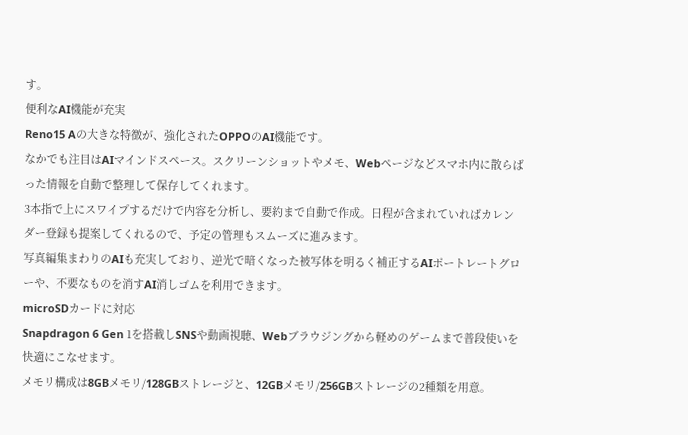す。
便利なAI機能が充実
Reno15 Aの大きな特徴が、強化されたOPPOのAI機能です。
なかでも注目はAIマインドスペース。スクリーンショットやメモ、Webページなどスマホ内に散らばった情報を自動で整理して保存してくれます。
3本指で上にスワイプするだけで内容を分析し、要約まで自動で作成。日程が含まれていればカレンダー登録も提案してくれるので、予定の管理もスムーズに進みます。
写真編集まわりのAIも充実しており、逆光で暗くなった被写体を明るく補正するAIポートレートグローや、不要なものを消すAI消しゴムを利用できます。
microSDカードに対応
Snapdragon 6 Gen 1を搭載しSNSや動画視聴、Webブラウジングから軽めのゲームまで普段使いを快適にこなせます。
メモリ構成は8GBメモリ/128GBストレージと、12GBメモリ/256GBストレージの2種類を用意。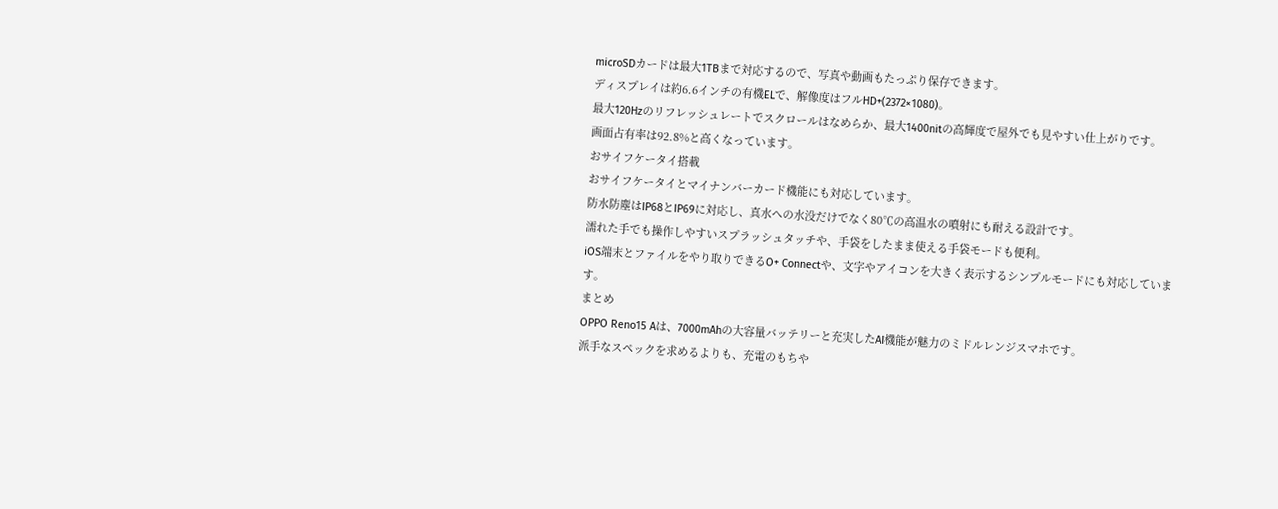microSDカードは最大1TBまで対応するので、写真や動画もたっぷり保存できます。
ディスプレイは約6.6インチの有機ELで、解像度はフルHD+(2372×1080)。
最大120Hzのリフレッシュレートでスクロールはなめらか、最大1400nitの高輝度で屋外でも見やすい仕上がりです。
画面占有率は92.8%と高くなっています。
おサイフケータイ搭載
おサイフケータイとマイナンバーカード機能にも対応しています。
防水防塵はIP68とIP69に対応し、真水への水没だけでなく80℃の高温水の噴射にも耐える設計です。
濡れた手でも操作しやすいスプラッシュタッチや、手袋をしたまま使える手袋モードも便利。
iOS端末とファイルをやり取りできるO+ Connectや、文字やアイコンを大きく表示するシンプルモードにも対応しています。
まとめ
OPPO Reno15 Aは、7000mAhの大容量バッテリーと充実したAI機能が魅力のミドルレンジスマホです。
派手なスペックを求めるよりも、充電のもちや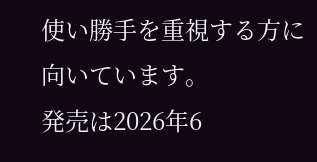使い勝手を重視する方に向いています。
発売は2026年6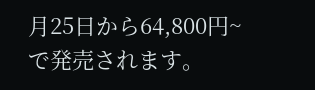月25日から64,800円~で発売されます。